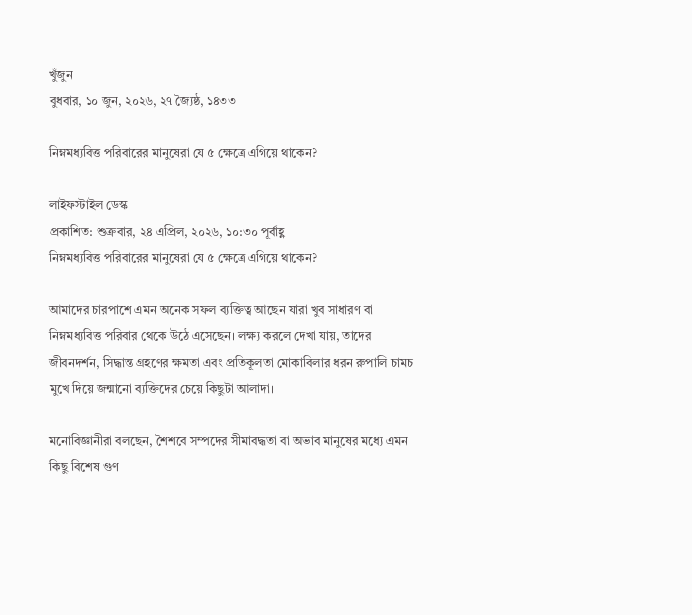খুঁজুন
বুধবার, ১০ জুন, ২০২৬, ২৭ জ্যৈষ্ঠ, ১৪৩৩

নিম্নমধ্যবিত্ত পরিবারের মানুষেরা যে ৫ ক্ষেত্রে এগিয়ে থাকেন?

লাইফস্টাইল ডেস্ক
প্রকাশিত: শুক্রবার, ২৪ এপ্রিল, ২০২৬, ১০:৩০ পূর্বাহ্ণ
নিম্নমধ্যবিত্ত পরিবারের মানুষেরা যে ৫ ক্ষেত্রে এগিয়ে থাকেন?

আমাদের চারপাশে এমন অনেক সফল ব্যক্তিত্ব আছেন যারা খুব সাধারণ বা নিম্নমধ্যবিত্ত পরিবার থেকে উঠে এসেছেন। লক্ষ্য করলে দেখা যায়, তাদের জীবনদর্শন, সিদ্ধান্ত গ্রহণের ক্ষমতা এবং প্রতিকূলতা মোকাবিলার ধরন রুপালি চামচ মুখে দিয়ে জন্মানো ব্যক্তিদের চেয়ে কিছুটা আলাদা।

মনোবিজ্ঞানীরা বলছেন, শৈশবে সম্পদের সীমাবদ্ধতা বা অভাব মানুষের মধ্যে এমন কিছু বিশেষ গুণ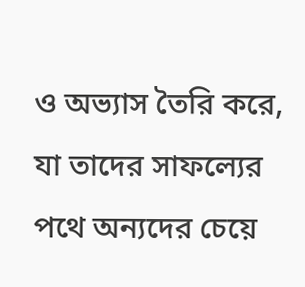ও অভ্যাস তৈরি করে, যা তাদের সাফল্যের পথে অন্যদের চেয়ে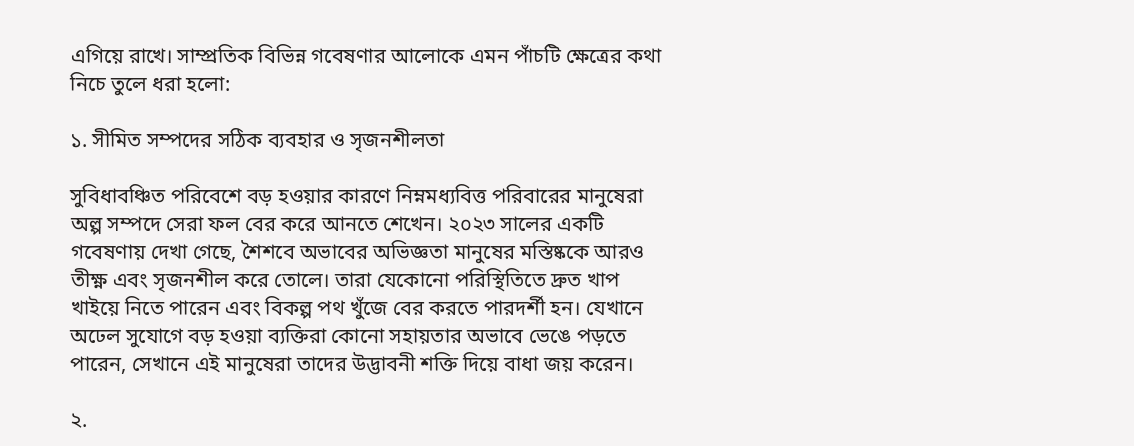এগিয়ে রাখে। সাম্প্রতিক বিভিন্ন গবেষণার আলোকে এমন পাঁচটি ক্ষেত্রের কথা নিচে তুলে ধরা হলো:

১. সীমিত সম্পদের সঠিক ব্যবহার ও সৃজনশীলতা

সুবিধাবঞ্চিত পরিবেশে বড় হওয়ার কারণে নিম্নমধ্যবিত্ত পরিবারের মানুষেরা অল্প সম্পদে সেরা ফল বের করে আনতে শেখেন। ২০২৩ সালের একটি গবেষণায় দেখা গেছে, শৈশবে অভাবের অভিজ্ঞতা মানুষের মস্তিষ্ককে আরও তীক্ষ্ণ এবং সৃজনশীল করে তোলে। তারা যেকোনো পরিস্থিতিতে দ্রুত খাপ খাইয়ে নিতে পারেন এবং বিকল্প পথ খুঁজে বের করতে পারদর্শী হন। যেখানে অঢেল সুযোগে বড় হওয়া ব্যক্তিরা কোনো সহায়তার অভাবে ভেঙে পড়তে পারেন, সেখানে এই মানুষেরা তাদের উদ্ভাবনী শক্তি দিয়ে বাধা জয় করেন।

২.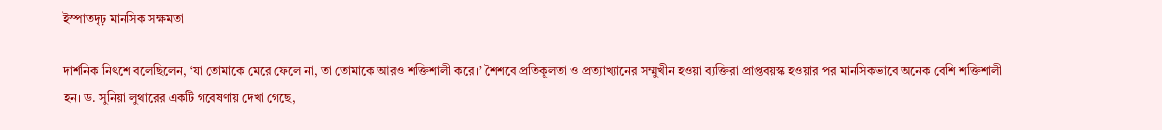ইস্পাতদৃঢ় মানসিক সক্ষমতা

দার্শনিক নিৎশে বলেছিলেন, ‘যা তোমাকে মেরে ফেলে না, তা তোমাকে আরও শক্তিশালী করে।’ শৈশবে প্রতিকূলতা ও প্রত্যাখ্যানের সম্মুখীন হওয়া ব্যক্তিরা প্রাপ্তবয়স্ক হওয়ার পর মানসিকভাবে অনেক বেশি শক্তিশালী হন। ড. সুনিয়া লুথারের একটি গবেষণায় দেখা গেছে,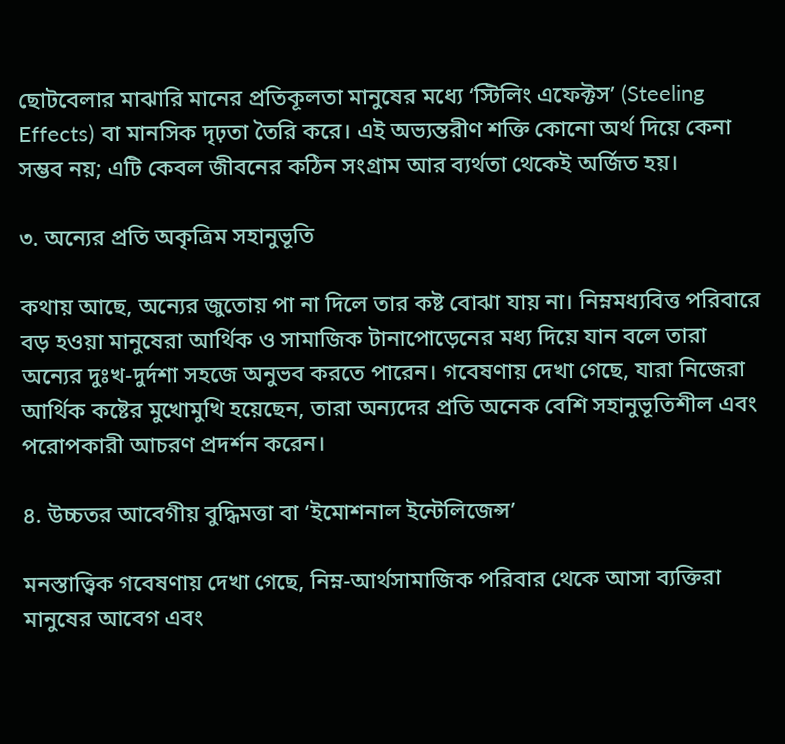ছোটবেলার মাঝারি মানের প্রতিকূলতা মানুষের মধ্যে ‘স্টিলিং এফেক্টস’ (Steeling Effects) বা মানসিক দৃঢ়তা তৈরি করে। এই অভ্যন্তরীণ শক্তি কোনো অর্থ দিয়ে কেনা সম্ভব নয়; এটি কেবল জীবনের কঠিন সংগ্রাম আর ব্যর্থতা থেকেই অর্জিত হয়।

৩. অন্যের প্রতি অকৃত্রিম সহানুভূতি

কথায় আছে, অন্যের জুতোয় পা না দিলে তার কষ্ট বোঝা যায় না। নিম্নমধ্যবিত্ত পরিবারে বড় হওয়া মানুষেরা আর্থিক ও সামাজিক টানাপোড়েনের মধ্য দিয়ে যান বলে তারা অন্যের দুঃখ-দুর্দশা সহজে অনুভব করতে পারেন। গবেষণায় দেখা গেছে, যারা নিজেরা আর্থিক কষ্টের মুখোমুখি হয়েছেন, তারা অন্যদের প্রতি অনেক বেশি সহানুভূতিশীল এবং পরোপকারী আচরণ প্রদর্শন করেন।

৪. উচ্চতর আবেগীয় বুদ্ধিমত্তা বা ‘ইমোশনাল ইন্টেলিজেন্স’

মনস্তাত্ত্বিক গবেষণায় দেখা গেছে, নিম্ন-আর্থসামাজিক পরিবার থেকে আসা ব্যক্তিরা মানুষের আবেগ এবং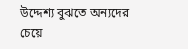উদ্দেশ্য বুঝতে অন্যদের চেয়ে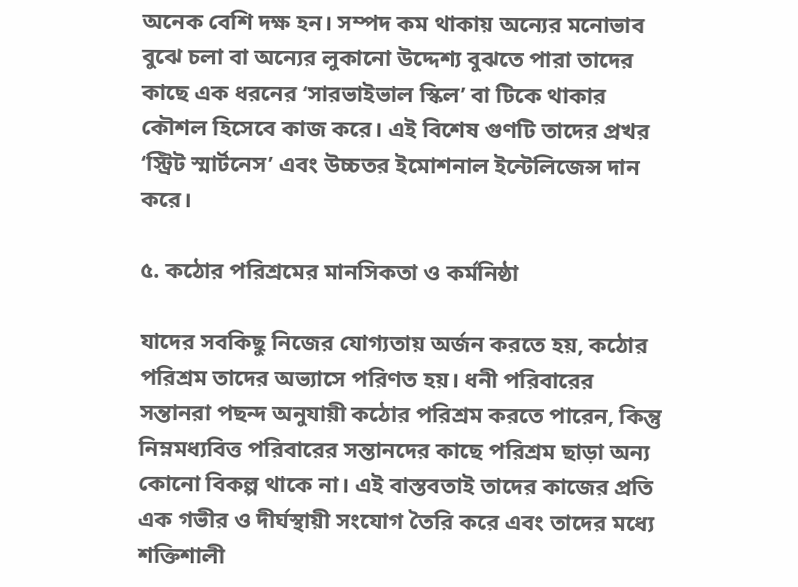অনেক বেশি দক্ষ হন। সম্পদ কম থাকায় অন্যের মনোভাব বুঝে চলা বা অন্যের লুকানো উদ্দেশ্য বুঝতে পারা তাদের কাছে এক ধরনের ‘সারভাইভাল স্কিল’ বা টিকে থাকার কৌশল হিসেবে কাজ করে। এই বিশেষ গুণটি তাদের প্রখর ‘স্ট্রিট স্মার্টনেস’ এবং উচ্চতর ইমোশনাল ইন্টেলিজেন্স দান করে।

৫. কঠোর পরিশ্রমের মানসিকতা ও কর্মনিষ্ঠা

যাদের সবকিছু নিজের যোগ্যতায় অর্জন করতে হয়, কঠোর পরিশ্রম তাদের অভ্যাসে পরিণত হয়। ধনী পরিবারের সন্তানরা পছন্দ অনুযায়ী কঠোর পরিশ্রম করতে পারেন, কিন্তু নিম্নমধ্যবিত্ত পরিবারের সন্তানদের কাছে পরিশ্রম ছাড়া অন্য কোনো বিকল্প থাকে না। এই বাস্তবতাই তাদের কাজের প্রতি এক গভীর ও দীর্ঘস্থায়ী সংযোগ তৈরি করে এবং তাদের মধ্যে শক্তিশালী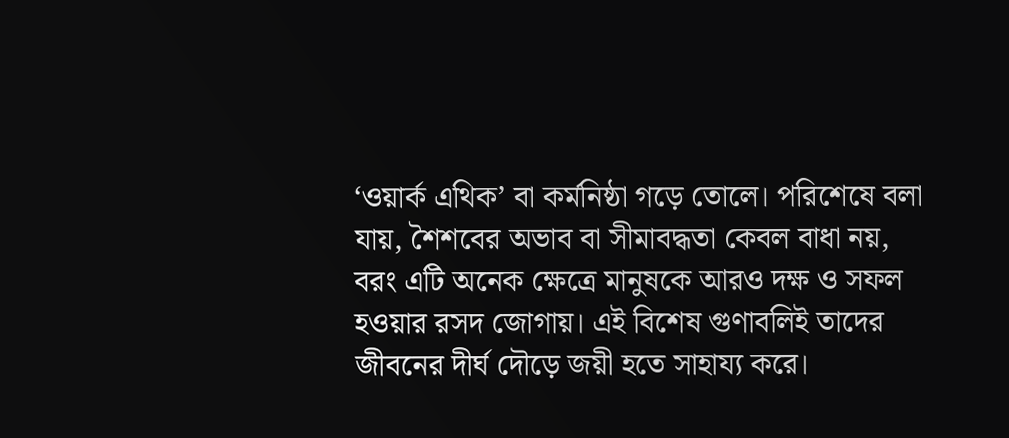‘ওয়ার্ক এথিক’ বা কর্মনিষ্ঠা গড়ে তোলে। পরিশেষে বলা যায়, শৈশবের অভাব বা সীমাবদ্ধতা কেবল বাধা নয়, বরং এটি অনেক ক্ষেত্রে মানুষকে আরও দক্ষ ও সফল হওয়ার রসদ জোগায়। এই বিশেষ গুণাবলিই তাদের জীবনের দীর্ঘ দৌড়ে জয়ী হতে সাহায্য করে।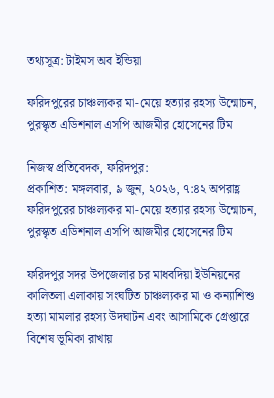তথ্যসূত্র: টাইমস অব ইন্ডিয়া

ফরিদপুরের চাঞ্চল্যকর মা-মেয়ে হত্যার রহস্য উন্মোচন, পুরস্কৃত এডিশনাল এসপি আজমীর হোসেনের টিম

নিজস্ব প্রতিবেদক, ফরিদপুর:
প্রকাশিত: মঙ্গলবার, ৯ জুন, ২০২৬, ৭:৪২ অপরাহ্ণ
ফরিদপুরের চাঞ্চল্যকর মা-মেয়ে হত্যার রহস্য উন্মোচন, পুরস্কৃত এডিশনাল এসপি আজমীর হোসেনের টিম

ফরিদপুর সদর উপজেলার চর মাধবদিয়া ইউনিয়নের কালিতলা এলাকায় সংঘটিত চাঞ্চল্যকর মা ও কন্যাশিশু হত্যা মামলার রহস্য উদঘাটন এবং আসামিকে গ্রেপ্তারে বিশেষ ভূমিকা রাখায়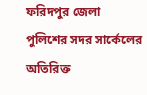ফরিদপুর জেলা পুলিশের সদর সার্কেলের অতিরিক্ত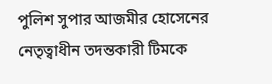পুলিশ সুপার আজমীর হোসেনের নেতৃত্বাধীন তদন্তকারী টিমকে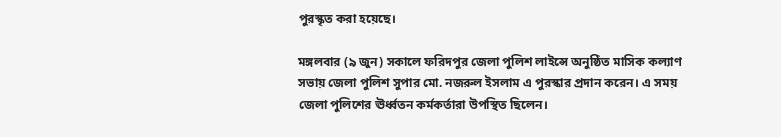পুরস্কৃত করা হয়েছে।

মঙ্গলবার (৯ জুন) সকালে ফরিদপুর জেলা পুলিশ লাইন্সে অনুষ্ঠিত মাসিক কল্যাণ সভায় জেলা পুলিশ সুপার মো. নজরুল ইসলাম এ পুরস্কার প্রদান করেন। এ সময় জেলা পুলিশের ঊর্ধ্বতন কর্মকর্তারা উপস্থিত ছিলেন।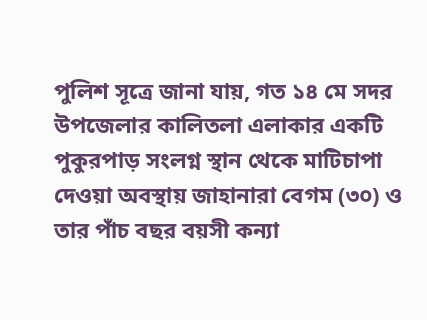পুলিশ সূত্রে জানা যায়, গত ১৪ মে সদর উপজেলার কালিতলা এলাকার একটি পুকুরপাড় সংলগ্ন স্থান থেকে মাটিচাপা দেওয়া অবস্থায় জাহানারা বেগম (৩০) ও তার পাঁচ বছর বয়সী কন্যা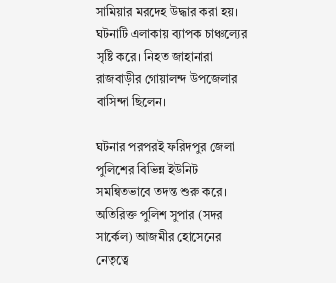সামিয়ার মরদেহ উদ্ধার করা হয়। ঘটনাটি এলাকায় ব্যাপক চাঞ্চল্যের সৃষ্টি করে। নিহত জাহানারা রাজবাড়ীর গোয়ালন্দ উপজেলার বাসিন্দা ছিলেন।

ঘটনার পরপরই ফরিদপুর জেলা পুলিশের বিভিন্ন ইউনিট সমন্বিতভাবে তদন্ত শুরু করে। অতিরিক্ত পুলিশ সুপার (সদর সার্কেল) আজমীর হোসেনের নেতৃত্বে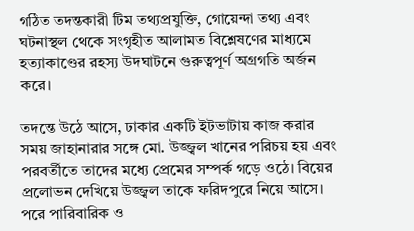গঠিত তদন্তকারী টিম তথ্যপ্রযুক্তি, গোয়েন্দা তথ্য এবং ঘটনাস্থল থেকে সংগৃহীত আলামত বিশ্লেষণের মাধ্যমে হত্যাকাণ্ডের রহস্য উদঘাটনে গুরুত্বপূর্ণ অগ্রগতি অর্জন করে।

তদন্তে উঠে আসে, ঢাকার একটি ইটভাটায় কাজ করার সময় জাহানারার সঙ্গে মো. উজ্জ্বল খানের পরিচয় হয় এবং পরবর্তীতে তাদের মধ্যে প্রেমের সম্পর্ক গড়ে ওঠে। বিয়ের প্রলোভন দেখিয়ে উজ্জ্বল তাকে ফরিদপুরে নিয়ে আসে। পরে পারিবারিক ও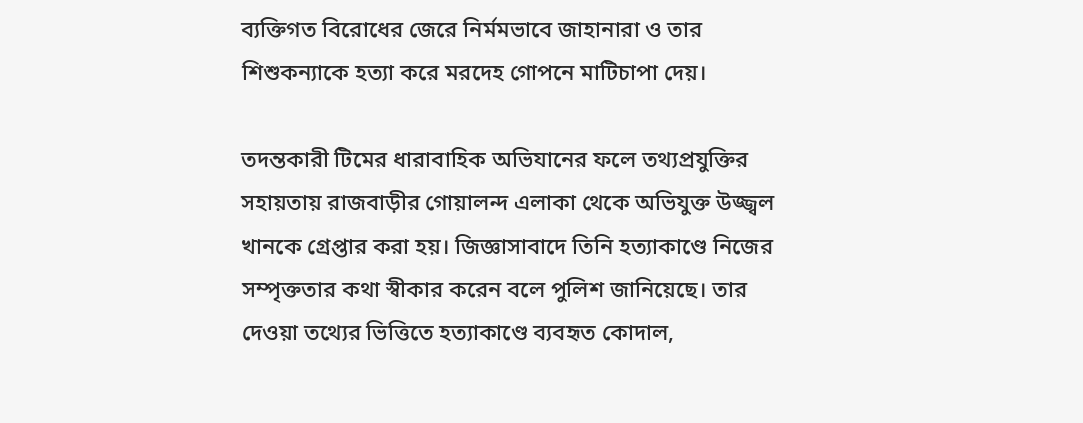ব্যক্তিগত বিরোধের জেরে নির্মমভাবে জাহানারা ও তার শিশুকন্যাকে হত্যা করে মরদেহ গোপনে মাটিচাপা দেয়।

তদন্তকারী টিমের ধারাবাহিক অভিযানের ফলে তথ্যপ্রযুক্তির সহায়তায় রাজবাড়ীর গোয়ালন্দ এলাকা থেকে অভিযুক্ত উজ্জ্বল খানকে গ্রেপ্তার করা হয়। জিজ্ঞাসাবাদে তিনি হত্যাকাণ্ডে নিজের সম্পৃক্ততার কথা স্বীকার করেন বলে পুলিশ জানিয়েছে। তার দেওয়া তথ্যের ভিত্তিতে হত্যাকাণ্ডে ব্যবহৃত কোদাল,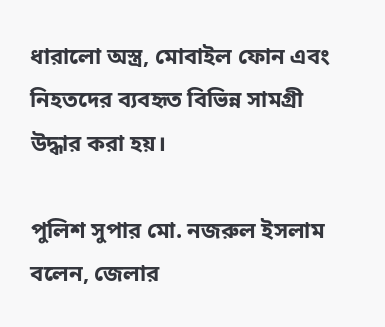ধারালো অস্ত্র, মোবাইল ফোন এবং নিহতদের ব্যবহৃত বিভিন্ন সামগ্রী উদ্ধার করা হয়।

পুলিশ সুপার মো. নজরুল ইসলাম বলেন, জেলার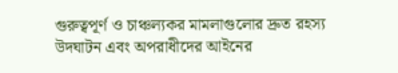গুরুত্বপূর্ণ ও চাঞ্চল্যকর মামলাগুলোর দ্রুত রহস্য উদঘাটন এবং অপরাধীদের আইনের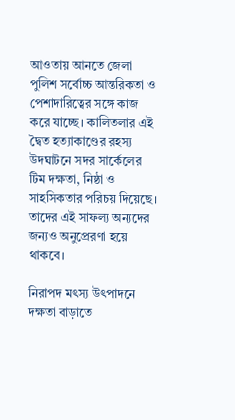আওতায় আনতে জেলা পুলিশ সর্বোচ্চ আন্তরিকতা ও পেশাদারিত্বের সঙ্গে কাজ করে যাচ্ছে। কালিতলার এই দ্বৈত হত্যাকাণ্ডের রহস্য উদঘাটনে সদর সার্কেলের টিম দক্ষতা, নিষ্ঠা ও সাহসিকতার পরিচয় দিয়েছে। তাদের এই সাফল্য অন্যদের জন্যও অনুপ্রেরণা হয়ে থাকবে।

নিরাপদ মৎস্য উৎপাদনে দক্ষতা বাড়াতে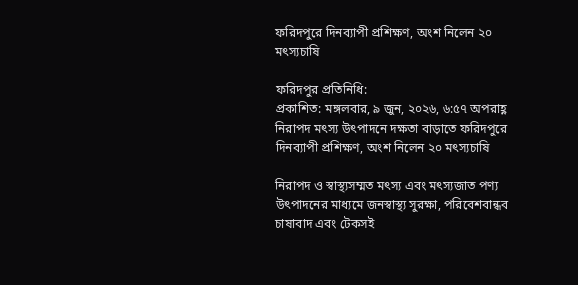ফরিদপুরে দিনব্যাপী প্রশিক্ষণ, অংশ নিলেন ২০ মৎস্যচাষি

ফরিদপুর প্রতিনিধি:
প্রকাশিত: মঙ্গলবার, ৯ জুন, ২০২৬, ৬:৫৭ অপরাহ্ণ
নিরাপদ মৎস্য উৎপাদনে দক্ষতা বাড়াতে ফরিদপুরে দিনব্যাপী প্রশিক্ষণ, অংশ নিলেন ২০ মৎস্যচাষি

নিরাপদ ও স্বাস্থ্যসম্মত মৎস্য এবং মৎস্যজাত পণ্য উৎপাদনের মাধ্যমে জনস্বাস্থ্য সুরক্ষা, পরিবেশবান্ধব চাষাবাদ এবং টেকসই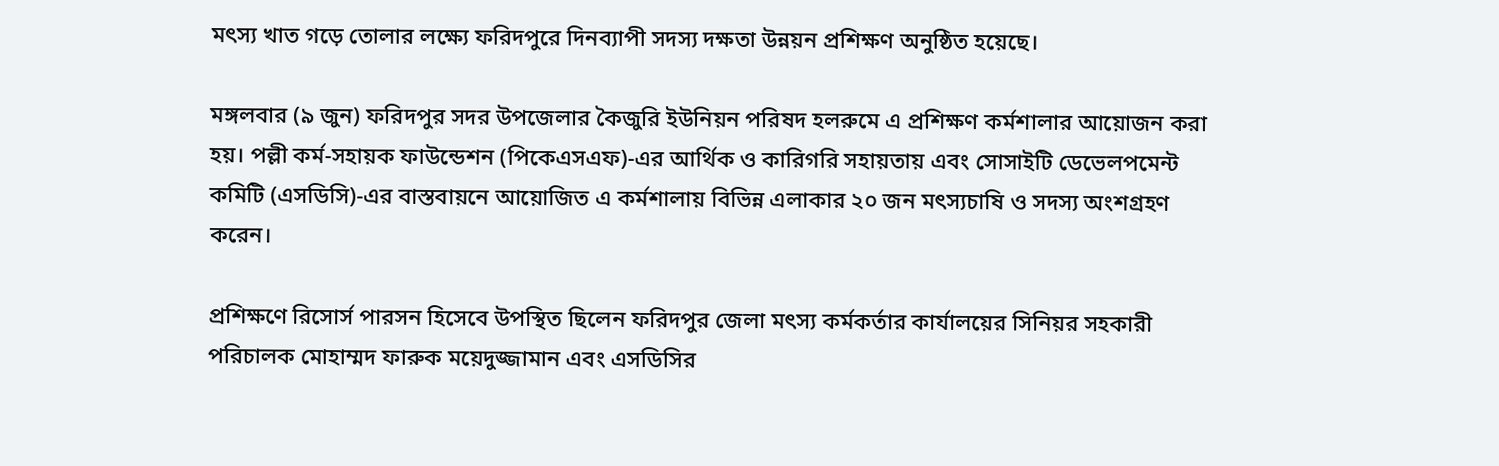মৎস্য খাত গড়ে তোলার লক্ষ্যে ফরিদপুরে দিনব্যাপী সদস্য দক্ষতা উন্নয়ন প্রশিক্ষণ অনুষ্ঠিত হয়েছে।

মঙ্গলবার (৯ জুন) ফরিদপুর সদর উপজেলার কৈজুরি ইউনিয়ন পরিষদ হলরুমে এ প্রশিক্ষণ কর্মশালার আয়োজন করা হয়। পল্লী কর্ম-সহায়ক ফাউন্ডেশন (পিকেএসএফ)-এর আর্থিক ও কারিগরি সহায়তায় এবং সোসাইটি ডেভেলপমেন্ট কমিটি (এসডিসি)-এর বাস্তবায়নে আয়োজিত এ কর্মশালায় বিভিন্ন এলাকার ২০ জন মৎস্যচাষি ও সদস্য অংশগ্রহণ করেন।

প্রশিক্ষণে রিসোর্স পারসন হিসেবে উপস্থিত ছিলেন ফরিদপুর জেলা মৎস্য কর্মকর্তার কার্যালয়ের সিনিয়র সহকারী পরিচালক মোহাম্মদ ফারুক ময়েদুজ্জামান এবং এসডিসির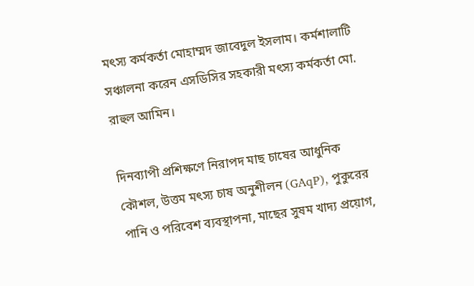মৎস্য কর্মকর্তা মোহাম্মদ জাবেদুল ইসলাম। কর্মশালাটি সঞ্চালনা করেন এসডিসির সহকারী মৎস্য কর্মকর্তা মো. রাহুল আমিন।

দিনব্যাপী প্রশিক্ষণে নিরাপদ মাছ চাষের আধুনিক কৌশল, উত্তম মৎস্য চাষ অনুশীলন (GAqP), পুকুরের পানি ও পরিবেশ ব্যবস্থাপনা, মাছের সুষম খাদ্য প্রয়োগ,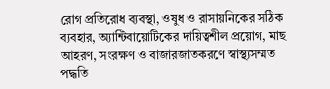রোগ প্রতিরোধ ব্যবস্থা, ওষুধ ও রাসায়নিকের সঠিক ব্যবহার, অ্যান্টিবায়োটিকের দায়িত্বশীল প্রয়োগ, মাছ আহরণ, সংরক্ষণ ও বাজারজাতকরণে স্বাস্থ্যসম্মত পদ্ধতি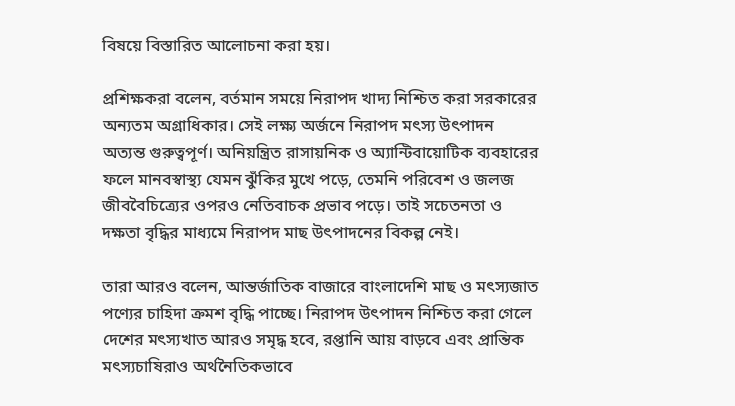বিষয়ে বিস্তারিত আলোচনা করা হয়।

প্রশিক্ষকরা বলেন, বর্তমান সময়ে নিরাপদ খাদ্য নিশ্চিত করা সরকারের অন্যতম অগ্রাধিকার। সেই লক্ষ্য অর্জনে নিরাপদ মৎস্য উৎপাদন অত্যন্ত গুরুত্বপূর্ণ। অনিয়ন্ত্রিত রাসায়নিক ও অ্যান্টিবায়োটিক ব্যবহারের ফলে মানবস্বাস্থ্য যেমন ঝুঁকির মুখে পড়ে, তেমনি পরিবেশ ও জলজ জীববৈচিত্র্যের ওপরও নেতিবাচক প্রভাব পড়ে। তাই সচেতনতা ও দক্ষতা বৃদ্ধির মাধ্যমে নিরাপদ মাছ উৎপাদনের বিকল্প নেই।

তারা আরও বলেন, আন্তর্জাতিক বাজারে বাংলাদেশি মাছ ও মৎস্যজাত পণ্যের চাহিদা ক্রমশ বৃদ্ধি পাচ্ছে। নিরাপদ উৎপাদন নিশ্চিত করা গেলে দেশের মৎস্যখাত আরও সমৃদ্ধ হবে, রপ্তানি আয় বাড়বে এবং প্রান্তিক মৎস্যচাষিরাও অর্থনৈতিকভাবে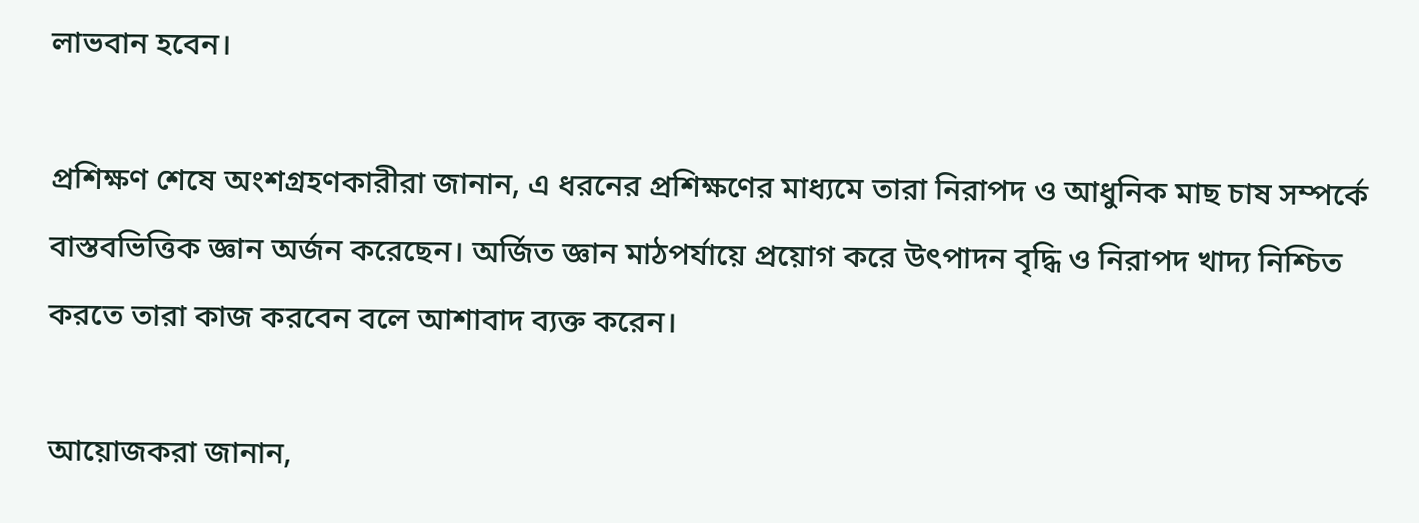লাভবান হবেন।

প্রশিক্ষণ শেষে অংশগ্রহণকারীরা জানান, এ ধরনের প্রশিক্ষণের মাধ্যমে তারা নিরাপদ ও আধুনিক মাছ চাষ সম্পর্কে বাস্তবভিত্তিক জ্ঞান অর্জন করেছেন। অর্জিত জ্ঞান মাঠপর্যায়ে প্রয়োগ করে উৎপাদন বৃদ্ধি ও নিরাপদ খাদ্য নিশ্চিত করতে তারা কাজ করবেন বলে আশাবাদ ব্যক্ত করেন।

আয়োজকরা জানান,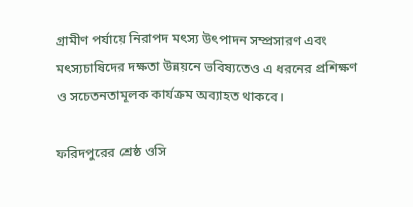গ্রামীণ পর্যায়ে নিরাপদ মৎস্য উৎপাদন সম্প্রসারণ এবং মৎস্যচাষিদের দক্ষতা উন্নয়নে ভবিষ্যতেও এ ধরনের প্রশিক্ষণ ও সচেতনতামূলক কার্যক্রম অব্যাহত থাকবে।

ফরিদপুরের শ্রেষ্ঠ ওসি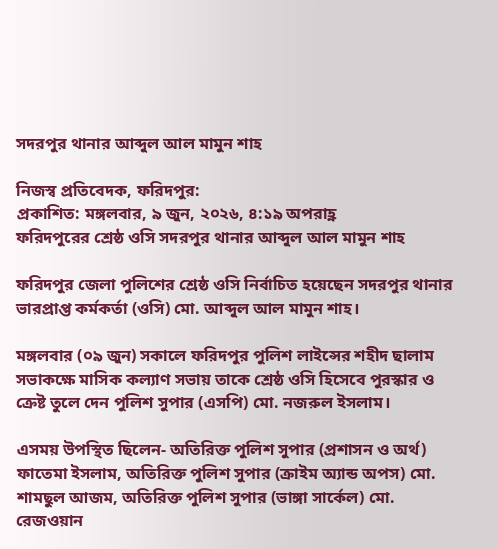সদরপুর থানার আব্দুল আল মামুন শাহ

নিজস্ব প্রতিবেদক, ফরিদপুর:
প্রকাশিত: মঙ্গলবার, ৯ জুন, ২০২৬, ৪:১৯ অপরাহ্ণ
ফরিদপুরের শ্রেষ্ঠ ওসি সদরপুর থানার আব্দুল আল মামুন শাহ

ফরিদপুর জেলা পুলিশের শ্রেষ্ঠ ওসি নির্বাচিত হয়েছেন সদরপুর থানার ভারপ্রাপ্ত কর্মকর্তা (ওসি) মো. আব্দুল আল মামুন শাহ।

মঙ্গলবার (০৯ জুন) সকালে ফরিদপুর পুলিশ লাইন্সের শহীদ ছালাম সভাকক্ষে মাসিক কল্যাণ সভায় তাকে শ্রেষ্ঠ ওসি হিসেবে পুরস্কার ও ক্রেষ্ট তুলে দেন পুলিশ সুপার (এসপি) মো. নজরুল ইসলাম।

এসময় উপস্থিত ছিলেন- অতিরিক্ত পুলিশ সুপার (প্রশাসন ও অর্থ) ফাতেমা ইসলাম, অতিরিক্ত পুলিশ সুপার (ক্রাইম অ্যান্ড অপস) মো. শামছুল আজম, অতিরিক্ত পুলিশ সুপার (ভাঙ্গা সার্কেল) মো. রেজওয়ান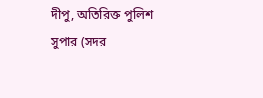দীপু, অতিরিক্ত পুলিশ সুপার (সদর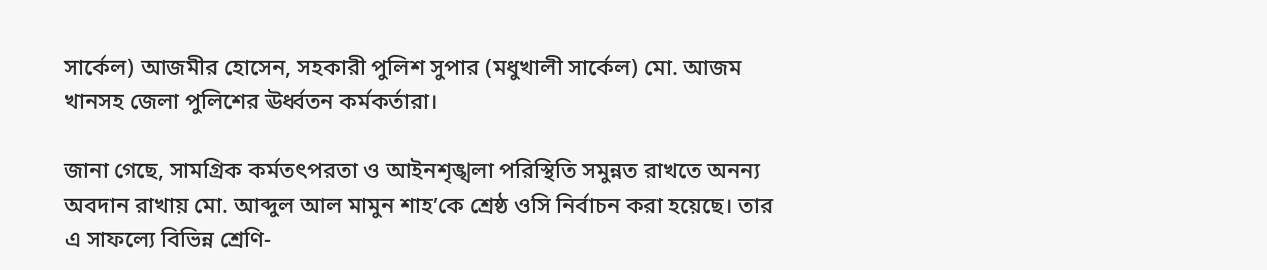সার্কেল) আজমীর হোসেন, সহকারী পুলিশ সুপার (মধুখালী সার্কেল) মো. আজম খানসহ জেলা পুলিশের ঊর্ধ্বতন কর্মকর্তারা।

জানা গেছে, সামগ্রিক কর্মতৎপরতা ও আইনশৃঙ্খলা পরিস্থিতি সমুন্নত রাখতে অনন্য অবদান রাখায় মো. আব্দুল আল মামুন শাহ’কে শ্রেষ্ঠ ওসি নির্বাচন করা হয়েছে। তার এ সাফল্যে বিভিন্ন শ্রেণি-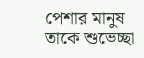পেশার মানুষ তাকে শুভেচ্ছা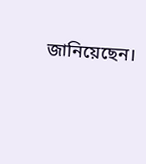জানিয়েছেন।